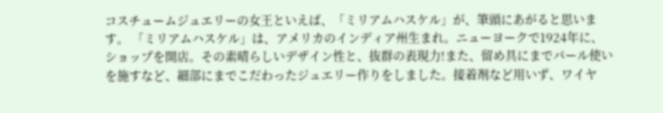コスチュームジュエリーの女王といえば、「ミリアムハスケル」が、筆頭にあがると思います。 「ミリアムハスケル」は、アメリカのインディア州生まれ。ニューヨークで1924年に、ショップを開店。その素晴らしいデザイン性と、抜群の表現力!また、留め具にまでパール使いを施すなど、細部にまでこだわったジュエリー作りをしました。接着剤など用いず、ワイヤ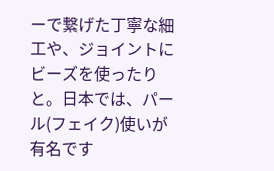ーで繋げた丁寧な細工や、ジョイントにビーズを使ったりと。日本では、パール(フェイク)使いが有名です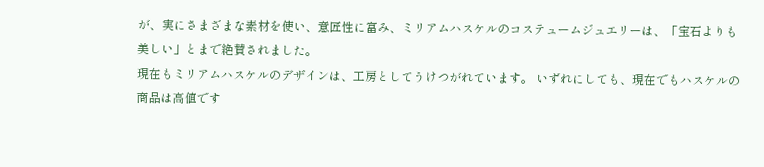が、実にさまざまな素材を使い、意匠性に富み、ミリアムハスケルのコステュームジュエリーは、「宝石よりも美しい」とまで絶賛されました。
現在もミリアムハスケルのデザインは、工房としてうけつがれています。 いずれにしても、現在でもハスケルの商品は高値です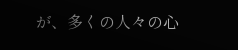が、多くの人々の心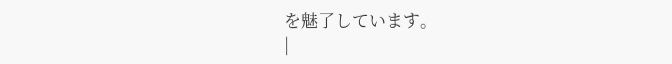を魅了しています。
|